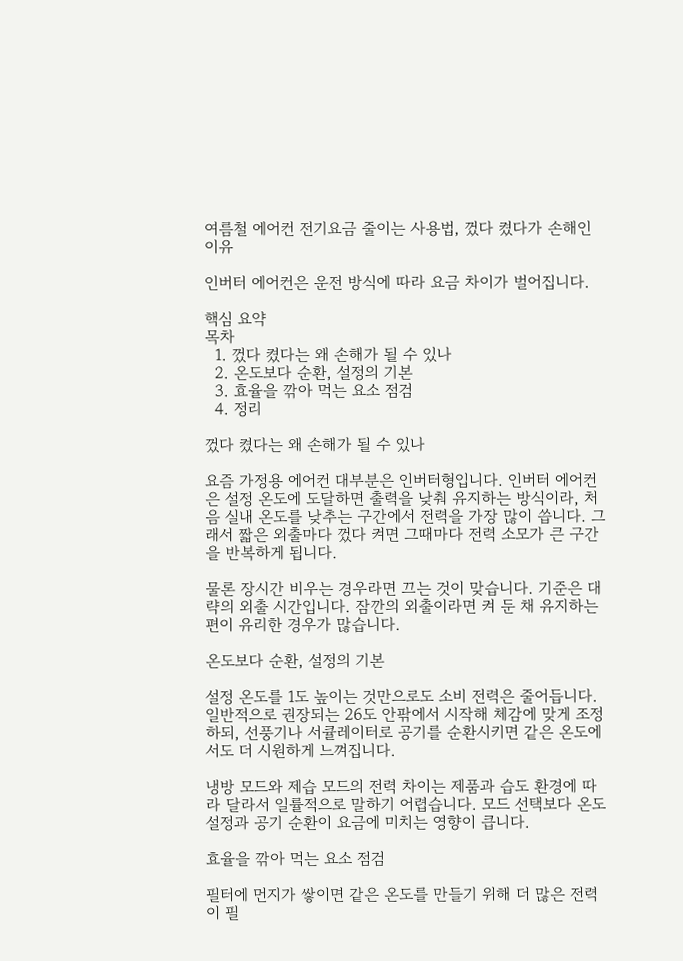여름철 에어컨 전기요금 줄이는 사용법, 껐다 켰다가 손해인 이유

인버터 에어컨은 운전 방식에 따라 요금 차이가 벌어집니다.

핵심 요약
목차
  1. 껐다 켰다는 왜 손해가 될 수 있나
  2. 온도보다 순환, 설정의 기본
  3. 효율을 깎아 먹는 요소 점검
  4. 정리

껐다 켰다는 왜 손해가 될 수 있나

요즘 가정용 에어컨 대부분은 인버터형입니다. 인버터 에어컨은 설정 온도에 도달하면 출력을 낮춰 유지하는 방식이라, 처음 실내 온도를 낮추는 구간에서 전력을 가장 많이 씁니다. 그래서 짧은 외출마다 껐다 켜면 그때마다 전력 소모가 큰 구간을 반복하게 됩니다.

물론 장시간 비우는 경우라면 끄는 것이 맞습니다. 기준은 대략의 외출 시간입니다. 잠깐의 외출이라면 켜 둔 채 유지하는 편이 유리한 경우가 많습니다.

온도보다 순환, 설정의 기본

설정 온도를 1도 높이는 것만으로도 소비 전력은 줄어듭니다. 일반적으로 권장되는 26도 안팎에서 시작해 체감에 맞게 조정하되, 선풍기나 서큘레이터로 공기를 순환시키면 같은 온도에서도 더 시원하게 느껴집니다.

냉방 모드와 제습 모드의 전력 차이는 제품과 습도 환경에 따라 달라서 일률적으로 말하기 어렵습니다. 모드 선택보다 온도 설정과 공기 순환이 요금에 미치는 영향이 큽니다.

효율을 깎아 먹는 요소 점검

필터에 먼지가 쌓이면 같은 온도를 만들기 위해 더 많은 전력이 필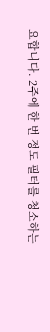요합니다. 2주에 한 번 정도 필터를 청소하는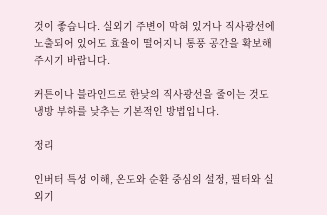것이 좋습니다. 실외기 주변이 막혀 있거나 직사광선에 노출되어 있어도 효율이 떨어지니 통풍 공간을 확보해 주시기 바랍니다.

커튼이나 블라인드로 한낮의 직사광선을 줄이는 것도 냉방 부하를 낮추는 기본적인 방법입니다.

정리

인버터 특성 이해, 온도와 순환 중심의 설정, 필터와 실외기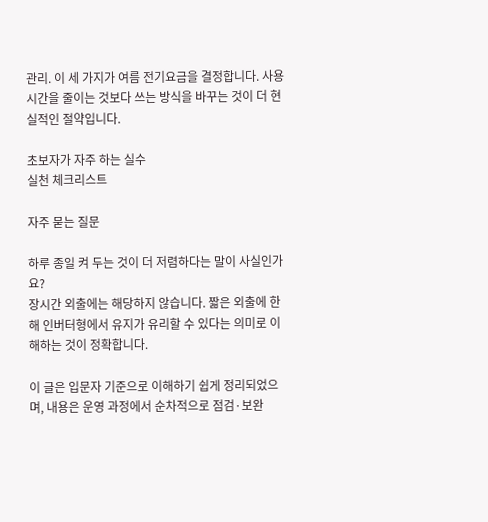관리. 이 세 가지가 여름 전기요금을 결정합니다. 사용 시간을 줄이는 것보다 쓰는 방식을 바꾸는 것이 더 현실적인 절약입니다.

초보자가 자주 하는 실수
실천 체크리스트

자주 묻는 질문

하루 종일 켜 두는 것이 더 저렴하다는 말이 사실인가요?
장시간 외출에는 해당하지 않습니다. 짧은 외출에 한해 인버터형에서 유지가 유리할 수 있다는 의미로 이해하는 것이 정확합니다.

이 글은 입문자 기준으로 이해하기 쉽게 정리되었으며, 내용은 운영 과정에서 순차적으로 점검·보완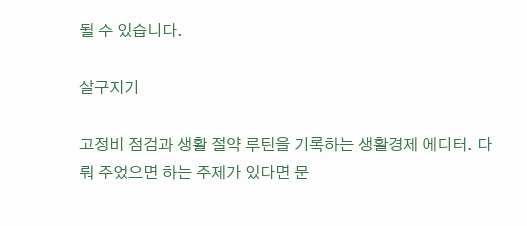될 수 있습니다.

살구지기

고정비 점검과 생활 절약 루틴을 기록하는 생활경제 에디터. 다뤄 주었으면 하는 주제가 있다면 문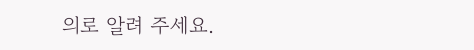의로 알려 주세요.